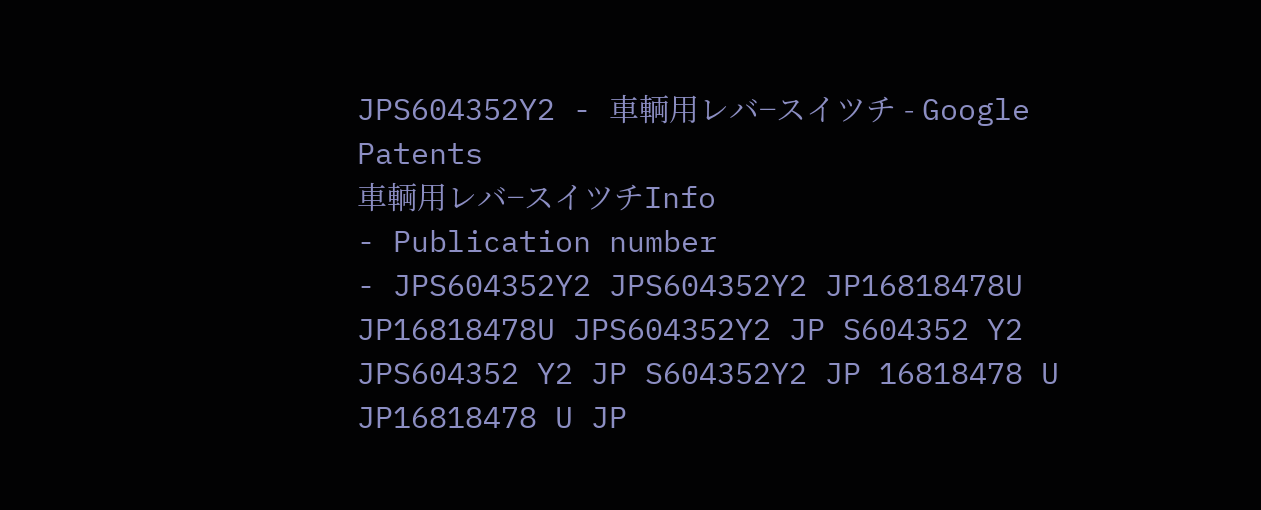JPS604352Y2 - 車輌用レバ−スイツチ - Google Patents
車輌用レバ−スイツチInfo
- Publication number
- JPS604352Y2 JPS604352Y2 JP16818478U JP16818478U JPS604352Y2 JP S604352 Y2 JPS604352 Y2 JP S604352Y2 JP 16818478 U JP16818478 U JP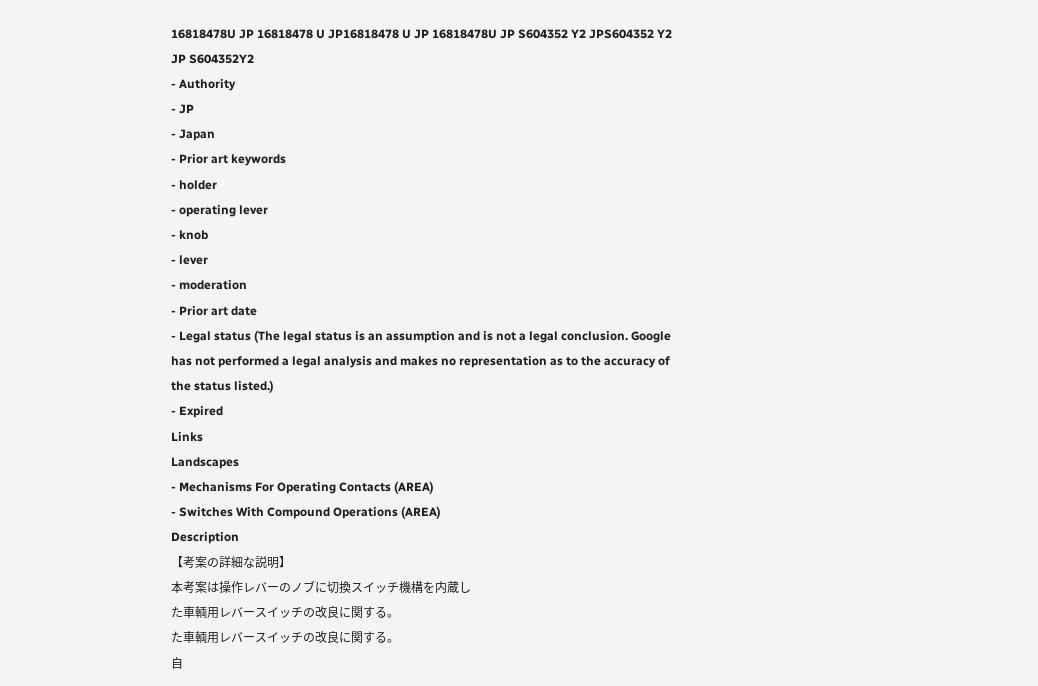16818478U JP 16818478 U JP16818478 U JP 16818478U JP S604352 Y2 JPS604352 Y2 JP S604352Y2
- Authority
- JP
- Japan
- Prior art keywords
- holder
- operating lever
- knob
- lever
- moderation
- Prior art date
- Legal status (The legal status is an assumption and is not a legal conclusion. Google has not performed a legal analysis and makes no representation as to the accuracy of the status listed.)
- Expired
Links
Landscapes
- Mechanisms For Operating Contacts (AREA)
- Switches With Compound Operations (AREA)
Description
【考案の詳細な説明】
本考案は操作レバーのノブに切換スイッチ機構を内蔵し
た車輌用レバースイッチの改良に関する。
た車輌用レバースイッチの改良に関する。
自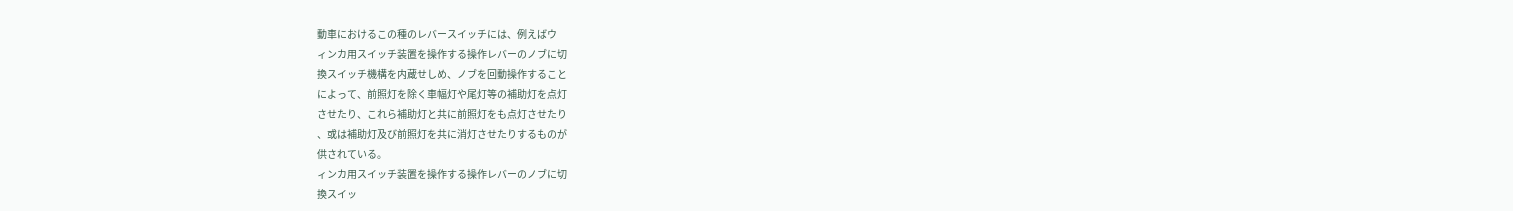動車におけるこの種のレバースイッチには、例えばウ
ィンカ用スイッチ装置を操作する操作レバーのノブに切
換スイッチ機構を内蔵せしめ、ノブを回動操作すること
によって、前照灯を除く車幅灯や尾灯等の補助灯を点灯
させたり、これら補助灯と共に前照灯をも点灯させたり
、或は補助灯及び前照灯を共に消灯させたりするものが
供されている。
ィンカ用スイッチ装置を操作する操作レバーのノブに切
換スイッ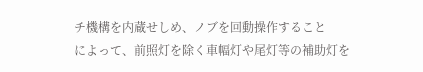チ機構を内蔵せしめ、ノブを回動操作すること
によって、前照灯を除く車幅灯や尾灯等の補助灯を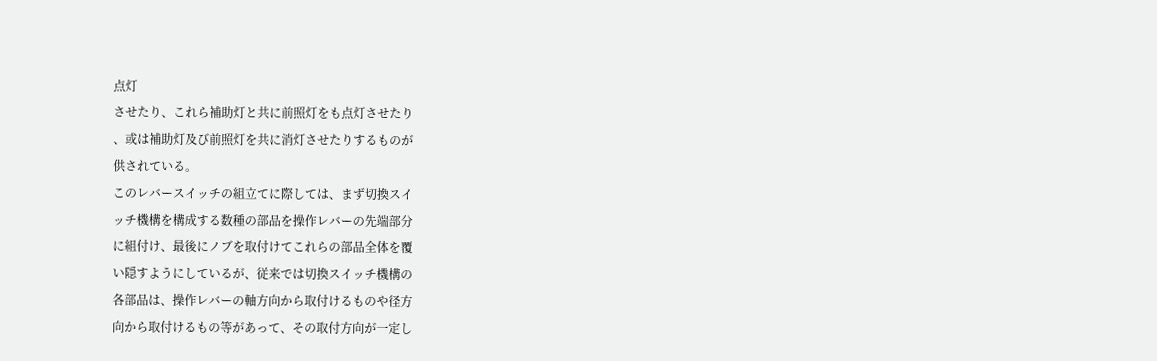点灯
させたり、これら補助灯と共に前照灯をも点灯させたり
、或は補助灯及び前照灯を共に消灯させたりするものが
供されている。
このレバースイッチの組立てに際しては、まず切換スイ
ッチ機構を構成する数種の部品を操作レバーの先端部分
に組付け、最後にノブを取付けてこれらの部品全体を覆
い隠すようにしているが、従来では切換スイッチ機構の
各部品は、操作レバーの軸方向から取付けるものや径方
向から取付けるもの等があって、その取付方向が一定し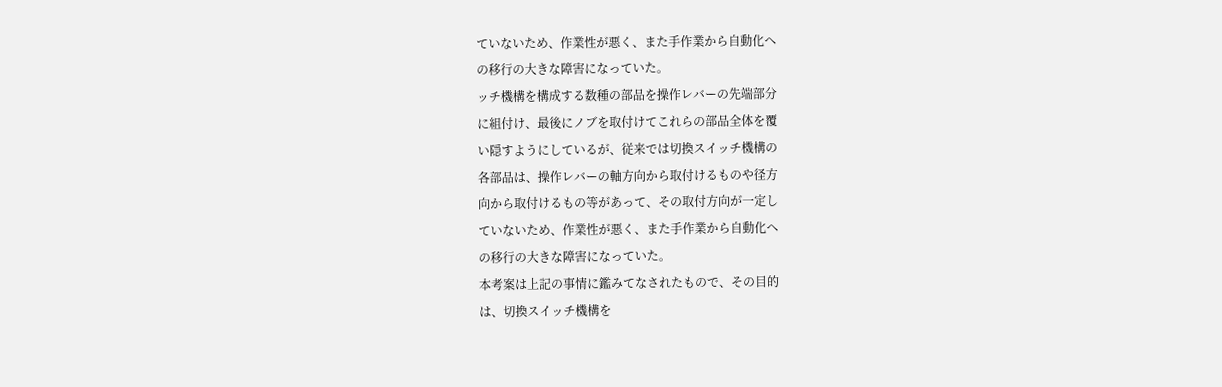ていないため、作業性が悪く、また手作業から自動化へ
の移行の大きな障害になっていた。
ッチ機構を構成する数種の部品を操作レバーの先端部分
に組付け、最後にノブを取付けてこれらの部品全体を覆
い隠すようにしているが、従来では切換スイッチ機構の
各部品は、操作レバーの軸方向から取付けるものや径方
向から取付けるもの等があって、その取付方向が一定し
ていないため、作業性が悪く、また手作業から自動化へ
の移行の大きな障害になっていた。
本考案は上記の事情に鑑みてなされたもので、その目的
は、切換スイッチ機構を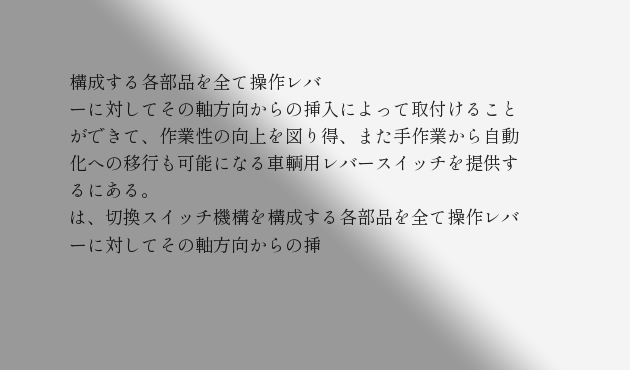構成する各部品を全て操作レバ
ーに対してその軸方向からの挿入によって取付けること
ができて、作業性の向上を図り得、また手作業から自動
化への移行も可能になる車輌用レバースイッチを提供す
るにある。
は、切換スイッチ機構を構成する各部品を全て操作レバ
ーに対してその軸方向からの挿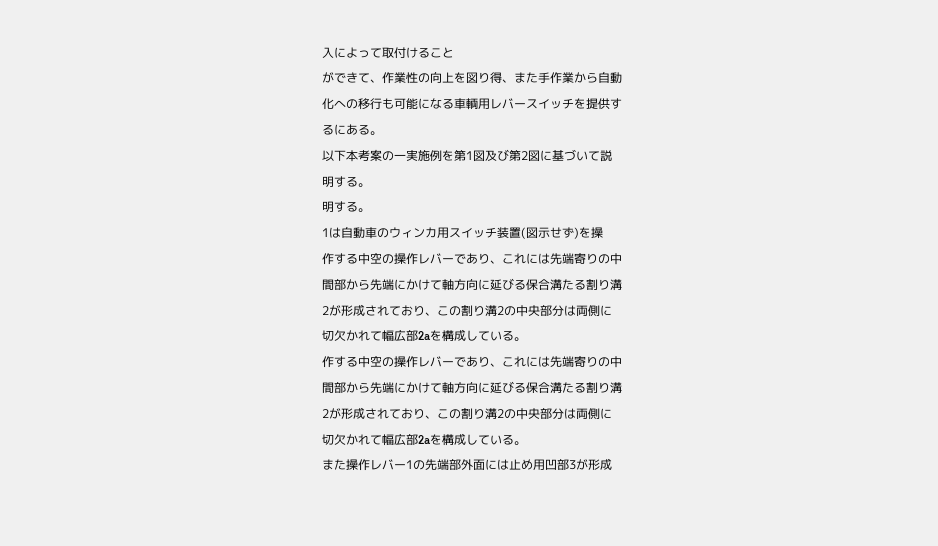入によって取付けること
ができて、作業性の向上を図り得、また手作業から自動
化への移行も可能になる車輌用レバースイッチを提供す
るにある。
以下本考案の一実施例を第1図及び第2図に基づいて説
明する。
明する。
1は自動車のウィンカ用スイッチ装置(図示せず)を操
作する中空の操作レバーであり、これには先端寄りの中
間部から先端にかけて軸方向に延びる保合溝たる割り溝
2が形成されており、この割り溝2の中央部分は両側に
切欠かれて幅広部2aを構成している。
作する中空の操作レバーであり、これには先端寄りの中
間部から先端にかけて軸方向に延びる保合溝たる割り溝
2が形成されており、この割り溝2の中央部分は両側に
切欠かれて幅広部2aを構成している。
また操作レバー1の先端部外面には止め用凹部3が形成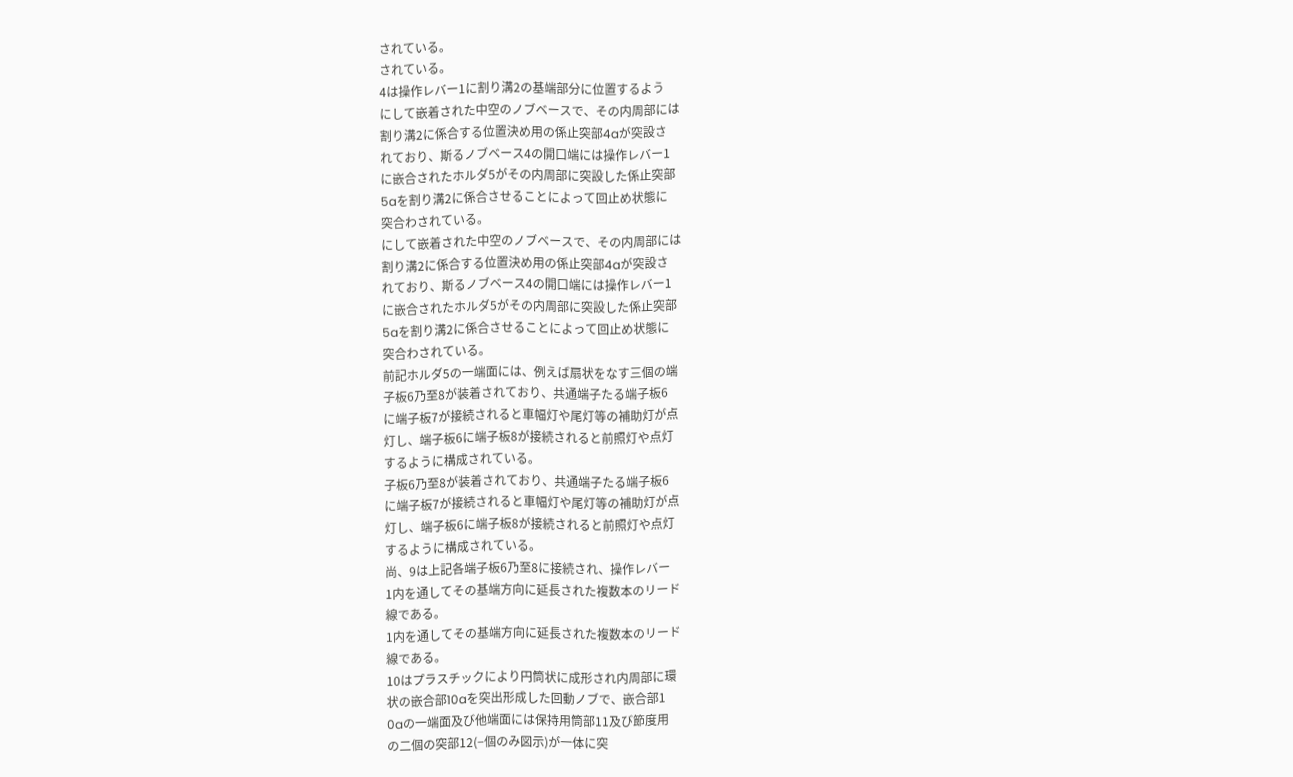されている。
されている。
4は操作レバー1に割り溝2の基端部分に位置するよう
にして嵌着された中空のノブベースで、その内周部には
割り溝2に係合する位置決め用の係止突部4aが突設さ
れており、斯るノブベース4の開口端には操作レバー1
に嵌合されたホルダ5がその内周部に突設した係止突部
5aを割り溝2に係合させることによって回止め状態に
突合わされている。
にして嵌着された中空のノブベースで、その内周部には
割り溝2に係合する位置決め用の係止突部4aが突設さ
れており、斯るノブベース4の開口端には操作レバー1
に嵌合されたホルダ5がその内周部に突設した係止突部
5aを割り溝2に係合させることによって回止め状態に
突合わされている。
前記ホルダ5の一端面には、例えば扇状をなす三個の端
子板6乃至8が装着されており、共通端子たる端子板6
に端子板7が接続されると車幅灯や尾灯等の補助灯が点
灯し、端子板6に端子板8が接続されると前照灯や点灯
するように構成されている。
子板6乃至8が装着されており、共通端子たる端子板6
に端子板7が接続されると車幅灯や尾灯等の補助灯が点
灯し、端子板6に端子板8が接続されると前照灯や点灯
するように構成されている。
尚、9は上記各端子板6乃至8に接続され、操作レバー
1内を通してその基端方向に延長された複数本のリード
線である。
1内を通してその基端方向に延長された複数本のリード
線である。
10はプラスチックにより円筒状に成形され内周部に環
状の嵌合部10aを突出形成した回動ノブで、嵌合部1
0aの一端面及び他端面には保持用筒部11及び節度用
の二個の突部12(−個のみ図示)が一体に突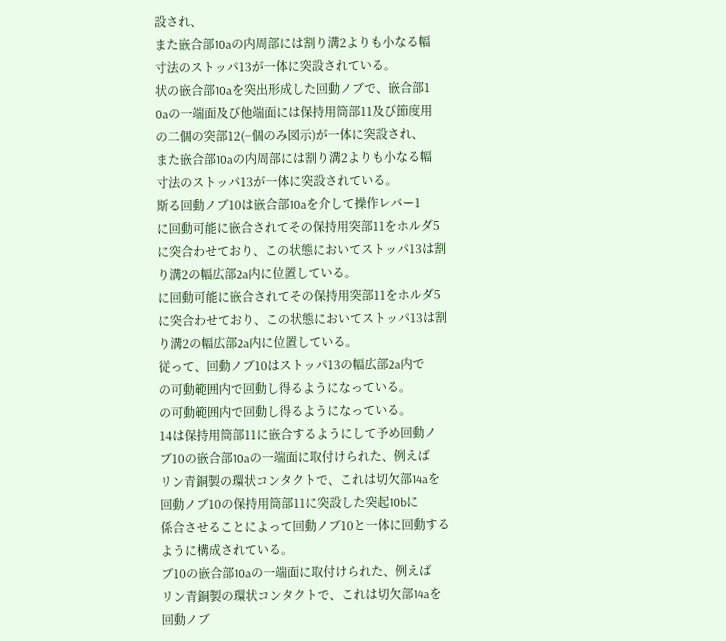設され、
また嵌合部10aの内周部には割り溝2よりも小なる幅
寸法のストッパ13が一体に突設されている。
状の嵌合部10aを突出形成した回動ノブで、嵌合部1
0aの一端面及び他端面には保持用筒部11及び節度用
の二個の突部12(−個のみ図示)が一体に突設され、
また嵌合部10aの内周部には割り溝2よりも小なる幅
寸法のストッパ13が一体に突設されている。
斯る回動ノブ10は嵌合部10aを介して操作レバー1
に回動可能に嵌合されてその保持用突部11をホルダ5
に突合わせており、この状態においてストッパ13は割
り溝2の幅広部2a内に位置している。
に回動可能に嵌合されてその保持用突部11をホルダ5
に突合わせており、この状態においてストッパ13は割
り溝2の幅広部2a内に位置している。
従って、回動ノブ10はストッパ13の幅広部2a内で
の可動範囲内で回動し得るようになっている。
の可動範囲内で回動し得るようになっている。
14は保持用筒部11に嵌合するようにして予め回動ノ
ブ10の嵌合部10aの一端面に取付けられた、例えば
リン青銅製の環状コンタクトで、これは切欠部14aを
回動ノブ10の保持用筒部11に突設した突起10bに
係合させることによって回動ノブ10と一体に回動する
ように構成されている。
ブ10の嵌合部10aの一端面に取付けられた、例えば
リン青銅製の環状コンタクトで、これは切欠部14aを
回動ノブ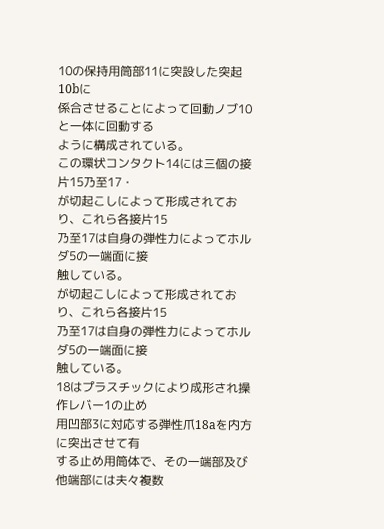10の保持用筒部11に突設した突起10bに
係合させることによって回動ノブ10と一体に回動する
ように構成されている。
この環状コンタクト14には三個の接片15乃至17・
が切起こしによって形成されており、これら各接片15
乃至17は自身の弾性力によってホルダ5の一端面に接
触している。
が切起こしによって形成されており、これら各接片15
乃至17は自身の弾性力によってホルダ5の一端面に接
触している。
18はプラスチックにより成形され操作レバー1の止め
用凹部3に対応する弾性爪18aを内方に突出させて有
する止め用筒体で、その一端部及び他端部には夫々複数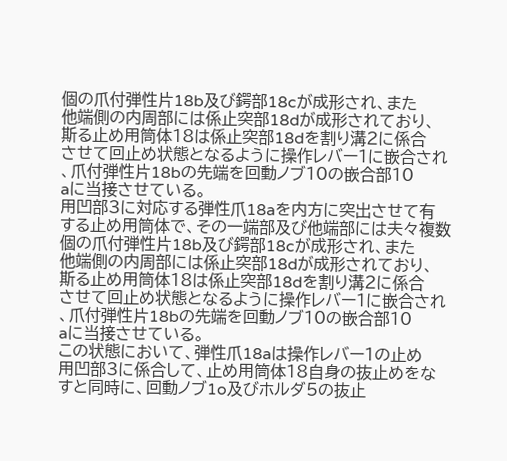個の爪付弾性片18b及び鍔部18cが成形され、また
他端側の内周部には係止突部18dが成形されており、
斯る止め用筒体18は係止突部18dを割り溝2に係合
させて回止め状態となるように操作レバー1に嵌合され
、爪付弾性片18bの先端を回動ノブ10の嵌合部10
aに当接させている。
用凹部3に対応する弾性爪18aを内方に突出させて有
する止め用筒体で、その一端部及び他端部には夫々複数
個の爪付弾性片18b及び鍔部18cが成形され、また
他端側の内周部には係止突部18dが成形されており、
斯る止め用筒体18は係止突部18dを割り溝2に係合
させて回止め状態となるように操作レバー1に嵌合され
、爪付弾性片18bの先端を回動ノブ10の嵌合部10
aに当接させている。
この状態において、弾性爪18aは操作レバー1の止め
用凹部3に係合して、止め用筒体18自身の抜止めをな
すと同時に、回動ノブ1o及びホルダ5の抜止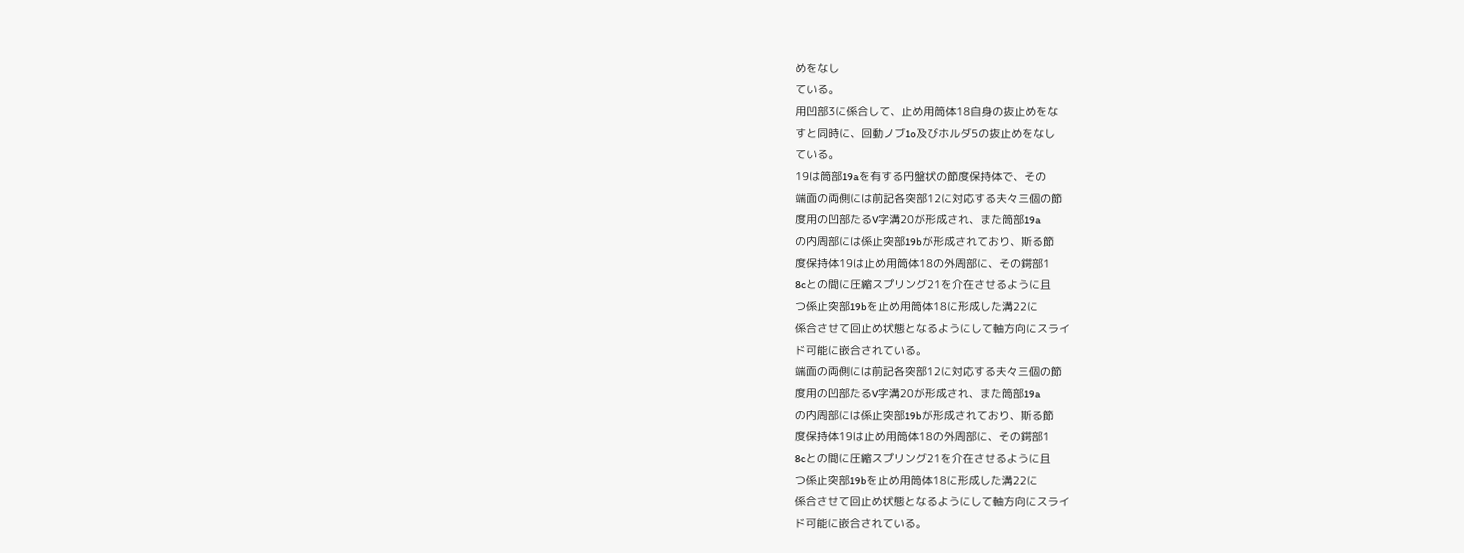めをなし
ている。
用凹部3に係合して、止め用筒体18自身の抜止めをな
すと同時に、回動ノブ1o及びホルダ5の抜止めをなし
ている。
19は筒部19aを有する円盤状の節度保持体で、その
端面の両側には前記各突部12に対応する夫々三個の節
度用の凹部たるV字溝20が形成され、また筒部19a
の内周部には係止突部19bが形成されており、斯る節
度保持体19は止め用筒体18の外周部に、その鍔部1
8cとの間に圧縮スプリング21を介在させるように且
つ係止突部19bを止め用筒体18に形成した溝22に
係合させて回止め状態となるようにして軸方向にスライ
ド可能に嵌合されている。
端面の両側には前記各突部12に対応する夫々三個の節
度用の凹部たるV字溝20が形成され、また筒部19a
の内周部には係止突部19bが形成されており、斯る節
度保持体19は止め用筒体18の外周部に、その鍔部1
8cとの間に圧縮スプリング21を介在させるように且
つ係止突部19bを止め用筒体18に形成した溝22に
係合させて回止め状態となるようにして軸方向にスライ
ド可能に嵌合されている。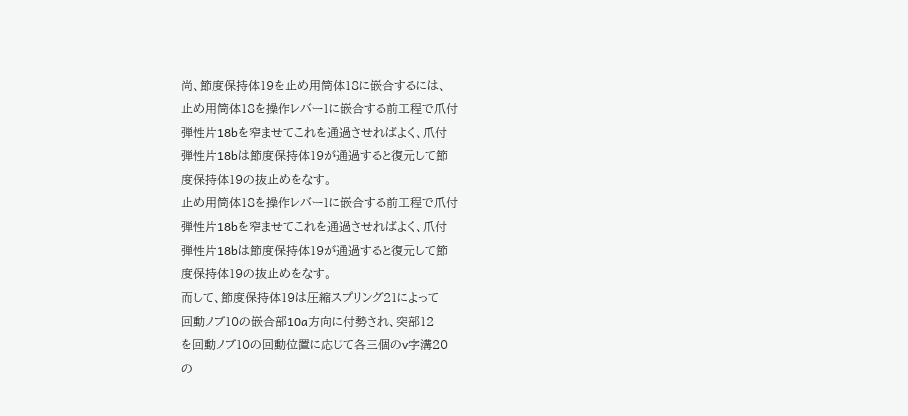尚、節度保持体19を止め用筒体18に嵌合するには、
止め用筒体18を操作レバー1に嵌合する前工程で爪付
弾性片18bを窄ませてこれを通過させればよく、爪付
弾性片18bは節度保持体19が通過すると復元して節
度保持体19の抜止めをなす。
止め用筒体18を操作レバー1に嵌合する前工程で爪付
弾性片18bを窄ませてこれを通過させればよく、爪付
弾性片18bは節度保持体19が通過すると復元して節
度保持体19の抜止めをなす。
而して、節度保持体19は圧縮スプリング21によって
回動ノブ10の嵌合部10a方向に付勢され、突部12
を回動ノブ10の回動位置に応じて各三個のv字溝20
の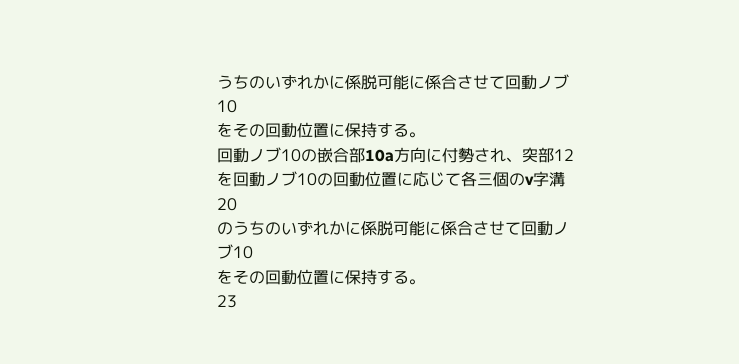うちのいずれかに係脱可能に係合させて回動ノブ10
をその回動位置に保持する。
回動ノブ10の嵌合部10a方向に付勢され、突部12
を回動ノブ10の回動位置に応じて各三個のv字溝20
のうちのいずれかに係脱可能に係合させて回動ノブ10
をその回動位置に保持する。
23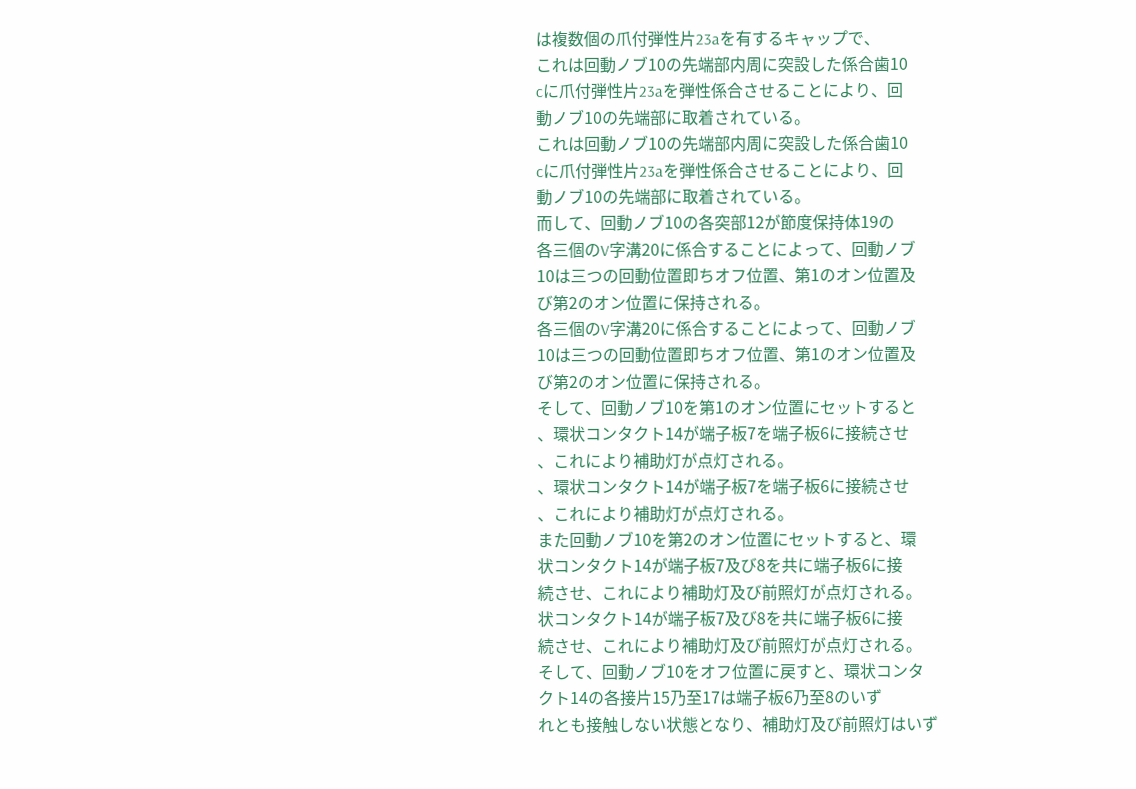は複数個の爪付弾性片23aを有するキャップで、
これは回動ノブ10の先端部内周に突設した係合歯10
cに爪付弾性片23aを弾性係合させることにより、回
動ノブ10の先端部に取着されている。
これは回動ノブ10の先端部内周に突設した係合歯10
cに爪付弾性片23aを弾性係合させることにより、回
動ノブ10の先端部に取着されている。
而して、回動ノブ10の各突部12が節度保持体19の
各三個のV字溝20に係合することによって、回動ノブ
10は三つの回動位置即ちオフ位置、第1のオン位置及
び第2のオン位置に保持される。
各三個のV字溝20に係合することによって、回動ノブ
10は三つの回動位置即ちオフ位置、第1のオン位置及
び第2のオン位置に保持される。
そして、回動ノブ10を第1のオン位置にセットすると
、環状コンタクト14が端子板7を端子板6に接続させ
、これにより補助灯が点灯される。
、環状コンタクト14が端子板7を端子板6に接続させ
、これにより補助灯が点灯される。
また回動ノブ10を第2のオン位置にセットすると、環
状コンタクト14が端子板7及び8を共に端子板6に接
続させ、これにより補助灯及び前照灯が点灯される。
状コンタクト14が端子板7及び8を共に端子板6に接
続させ、これにより補助灯及び前照灯が点灯される。
そして、回動ノブ10をオフ位置に戻すと、環状コンタ
クト14の各接片15乃至17は端子板6乃至8のいず
れとも接触しない状態となり、補助灯及び前照灯はいず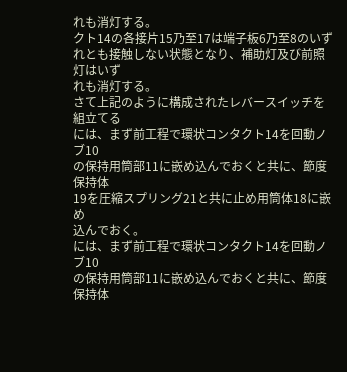れも消灯する。
クト14の各接片15乃至17は端子板6乃至8のいず
れとも接触しない状態となり、補助灯及び前照灯はいず
れも消灯する。
さて上記のように構成されたレバースイッチを組立てる
には、まず前工程で環状コンタクト14を回動ノブ10
の保持用筒部11に嵌め込んでおくと共に、節度保持体
19を圧縮スプリング21と共に止め用筒体18に嵌め
込んでおく。
には、まず前工程で環状コンタクト14を回動ノブ10
の保持用筒部11に嵌め込んでおくと共に、節度保持体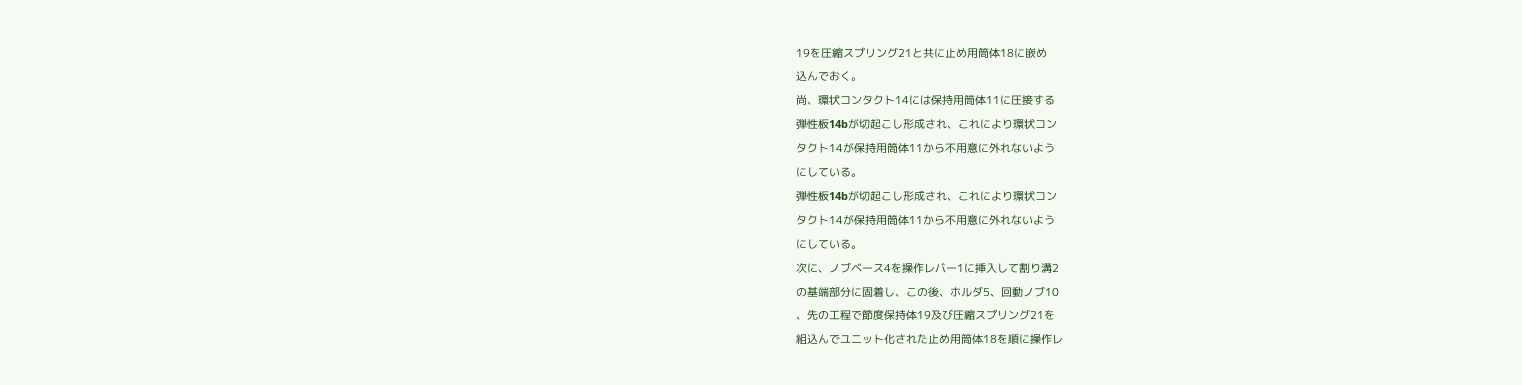19を圧縮スプリング21と共に止め用筒体18に嵌め
込んでおく。
尚、環状コンタクト14には保持用筒体11に圧接する
弾性板14bが切起こし形成され、これにより環状コン
タクト14が保持用筒体11から不用意に外れないよう
にしている。
弾性板14bが切起こし形成され、これにより環状コン
タクト14が保持用筒体11から不用意に外れないよう
にしている。
次に、ノブベース4を操作レバー1に挿入して割り溝2
の基端部分に固着し、この後、ホルダ5、回動ノブ10
、先の工程で節度保持体19及び圧縮スプリング21を
組込んでユニット化された止め用筒体18を順に操作レ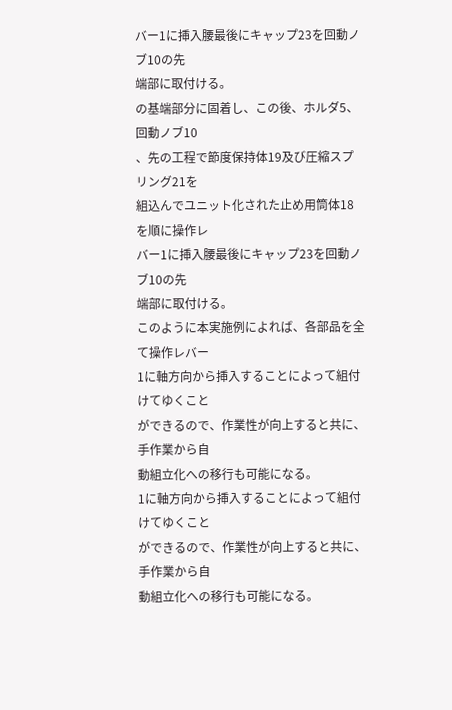バー1に挿入腰最後にキャップ23を回動ノブ10の先
端部に取付ける。
の基端部分に固着し、この後、ホルダ5、回動ノブ10
、先の工程で節度保持体19及び圧縮スプリング21を
組込んでユニット化された止め用筒体18を順に操作レ
バー1に挿入腰最後にキャップ23を回動ノブ10の先
端部に取付ける。
このように本実施例によれば、各部品を全て操作レバー
1に軸方向から挿入することによって組付けてゆくこと
ができるので、作業性が向上すると共に、手作業から自
動組立化への移行も可能になる。
1に軸方向から挿入することによって組付けてゆくこと
ができるので、作業性が向上すると共に、手作業から自
動組立化への移行も可能になる。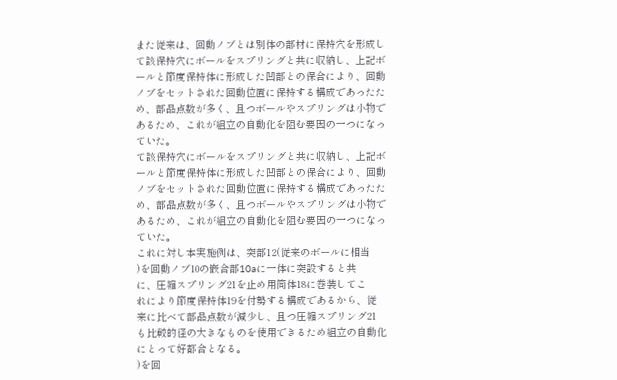また従来は、回動ノブとは別体の部材に保持穴を形成し
て該保持穴にボールをスプリングと共に収納し、上記ボ
ールと節度保持体に形成した凹部との保合により、回動
ノブをセットされた回動位置に保持する構成であったた
め、部品点数が多く、且つボールやスプリングは小物で
あるため、これが組立の自動化を阻む要因の一つになっ
ていた。
て該保持穴にボールをスプリングと共に収納し、上記ボ
ールと節度保持体に形成した凹部との保合により、回動
ノブをセットされた回動位置に保持する構成であったた
め、部品点数が多く、且つボールやスプリングは小物で
あるため、これが組立の自動化を阻む要因の一つになっ
ていた。
これに対し本実施例は、突部12(従来のボールに相当
)を回動ノブ10の嵌合部10aに一体に突設すると共
に、圧縮スプリング21を止め用筒体18に巻装してこ
れにより節度保持体19を付勢する構成であるから、従
来に比べて部品点数が減少し、且つ圧縮スプリング21
も比較的径の大きなものを使用できるため組立の自動化
にとって好都合となる。
)を回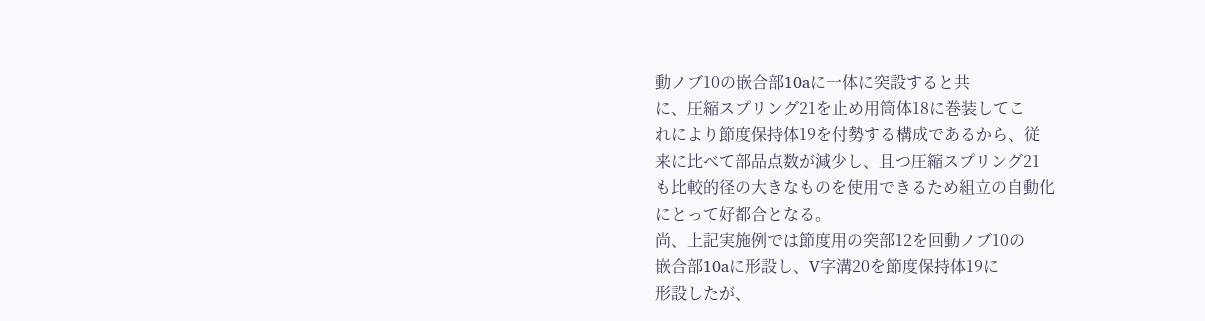動ノブ10の嵌合部10aに一体に突設すると共
に、圧縮スプリング21を止め用筒体18に巻装してこ
れにより節度保持体19を付勢する構成であるから、従
来に比べて部品点数が減少し、且つ圧縮スプリング21
も比較的径の大きなものを使用できるため組立の自動化
にとって好都合となる。
尚、上記実施例では節度用の突部12を回動ノブ10の
嵌合部10aに形設し、V字溝20を節度保持体19に
形設したが、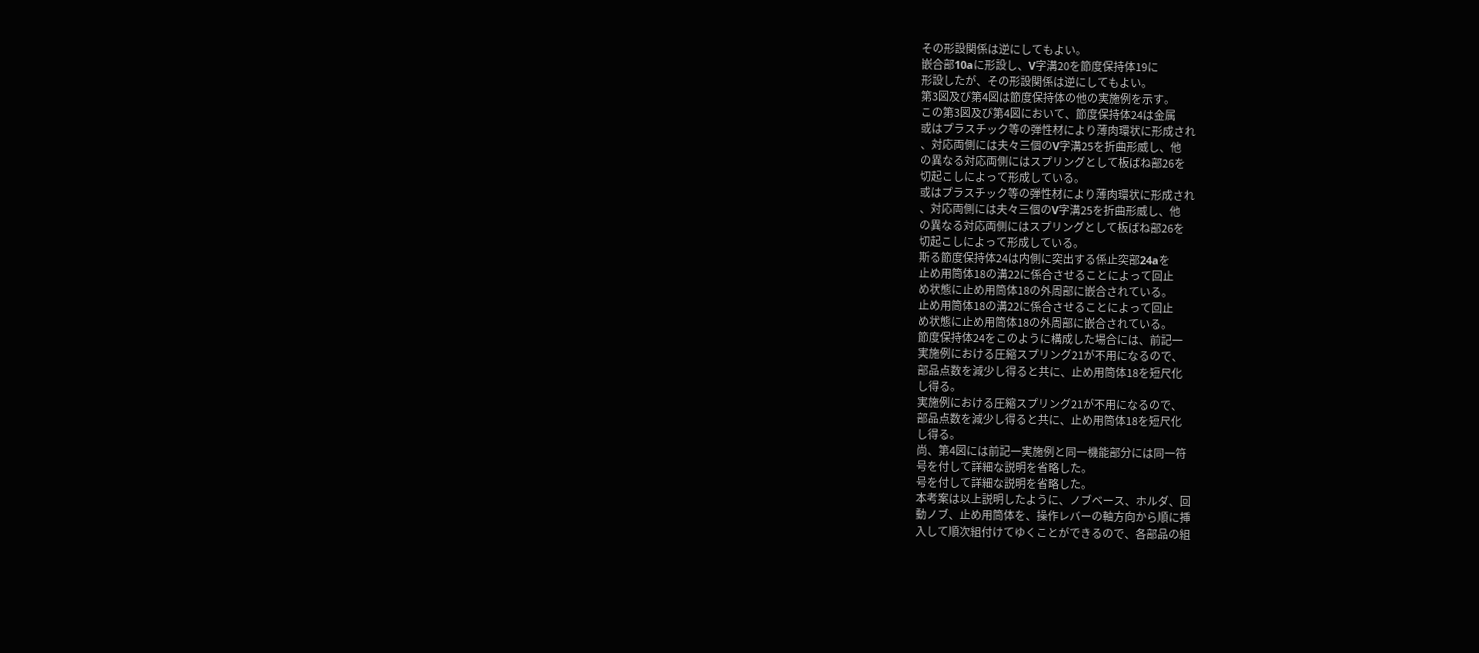その形設関係は逆にしてもよい。
嵌合部10aに形設し、V字溝20を節度保持体19に
形設したが、その形設関係は逆にしてもよい。
第3図及び第4図は節度保持体の他の実施例を示す。
この第3図及び第4図において、節度保持体24は金属
或はプラスチック等の弾性材により薄肉環状に形成され
、対応両側には夫々三個のV字溝25を折曲形威し、他
の異なる対応両側にはスプリングとして板ばね部26を
切起こしによって形成している。
或はプラスチック等の弾性材により薄肉環状に形成され
、対応両側には夫々三個のV字溝25を折曲形威し、他
の異なる対応両側にはスプリングとして板ばね部26を
切起こしによって形成している。
斯る節度保持体24は内側に突出する係止突部24aを
止め用筒体18の溝22に係合させることによって回止
め状態に止め用筒体18の外周部に嵌合されている。
止め用筒体18の溝22に係合させることによって回止
め状態に止め用筒体18の外周部に嵌合されている。
節度保持体24をこのように構成した場合には、前記一
実施例における圧縮スプリング21が不用になるので、
部品点数を減少し得ると共に、止め用筒体18を短尺化
し得る。
実施例における圧縮スプリング21が不用になるので、
部品点数を減少し得ると共に、止め用筒体18を短尺化
し得る。
尚、第4図には前記一実施例と同一機能部分には同一符
号を付して詳細な説明を省略した。
号を付して詳細な説明を省略した。
本考案は以上説明したように、ノブベース、ホルダ、回
動ノブ、止め用筒体を、操作レバーの軸方向から順に挿
入して順次組付けてゆくことができるので、各部品の組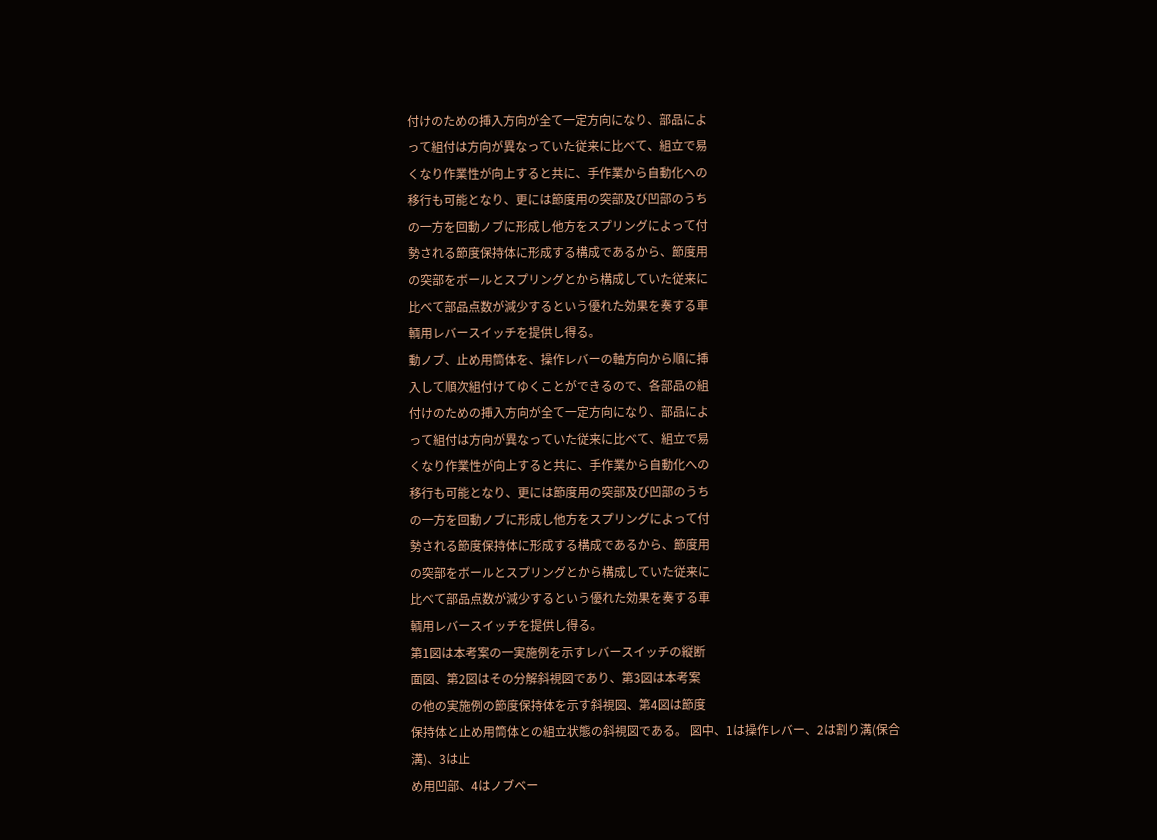付けのための挿入方向が全て一定方向になり、部品によ
って組付は方向が異なっていた従来に比べて、組立で易
くなり作業性が向上すると共に、手作業から自動化への
移行も可能となり、更には節度用の突部及び凹部のうち
の一方を回動ノブに形成し他方をスプリングによって付
勢される節度保持体に形成する構成であるから、節度用
の突部をボールとスプリングとから構成していた従来に
比べて部品点数が減少するという優れた効果を奏する車
輌用レバースイッチを提供し得る。
動ノブ、止め用筒体を、操作レバーの軸方向から順に挿
入して順次組付けてゆくことができるので、各部品の組
付けのための挿入方向が全て一定方向になり、部品によ
って組付は方向が異なっていた従来に比べて、組立で易
くなり作業性が向上すると共に、手作業から自動化への
移行も可能となり、更には節度用の突部及び凹部のうち
の一方を回動ノブに形成し他方をスプリングによって付
勢される節度保持体に形成する構成であるから、節度用
の突部をボールとスプリングとから構成していた従来に
比べて部品点数が減少するという優れた効果を奏する車
輌用レバースイッチを提供し得る。
第1図は本考案の一実施例を示すレバースイッチの縦断
面図、第2図はその分解斜視図であり、第3図は本考案
の他の実施例の節度保持体を示す斜視図、第4図は節度
保持体と止め用筒体との組立状態の斜視図である。 図中、1は操作レバー、2は割り溝(保合溝)、3は止
め用凹部、4はノブベー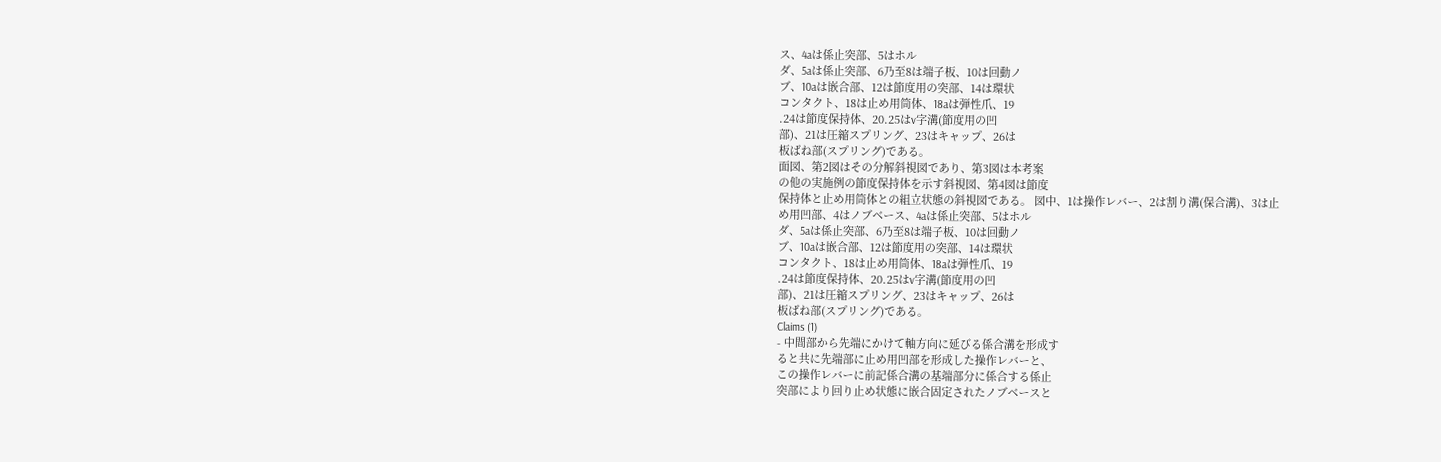ス、4aは係止突部、5はホル
ダ、5aは係止突部、6乃至8は端子板、10は回動ノ
ブ、10aは嵌合部、12は節度用の突部、14は環状
コンタクト、18は止め用筒体、18aは弾性爪、19
.24は節度保持体、20.25はv字溝(節度用の凹
部)、21は圧縮スプリング、23はキャップ、26は
板ばね部(スプリング)である。
面図、第2図はその分解斜視図であり、第3図は本考案
の他の実施例の節度保持体を示す斜視図、第4図は節度
保持体と止め用筒体との組立状態の斜視図である。 図中、1は操作レバー、2は割り溝(保合溝)、3は止
め用凹部、4はノブベース、4aは係止突部、5はホル
ダ、5aは係止突部、6乃至8は端子板、10は回動ノ
ブ、10aは嵌合部、12は節度用の突部、14は環状
コンタクト、18は止め用筒体、18aは弾性爪、19
.24は節度保持体、20.25はv字溝(節度用の凹
部)、21は圧縮スプリング、23はキャップ、26は
板ばね部(スプリング)である。
Claims (1)
- 中間部から先端にかけて軸方向に延びる係合溝を形成す
ると共に先端部に止め用凹部を形成した操作レバーと、
この操作レバーに前記係合溝の基端部分に係合する係止
突部により回り止め状態に嵌合固定されたノブベースと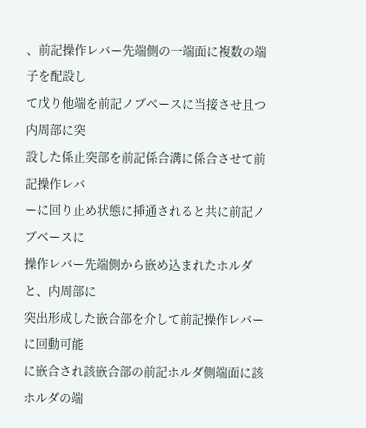、前記操作レバー先端側の一端面に複数の端子を配設し
て戊り他端を前記ノブベースに当接させ且つ内周部に突
設した係止突部を前記係合溝に係合させて前記操作レバ
ーに回り止め状態に挿通されると共に前記ノブベースに
操作レバー先端側から嵌め込まれたホルダと、内周部に
突出形成した嵌合部を介して前記操作レバーに回動可能
に嵌合され該嵌合部の前記ホルダ側端面に該ホルダの端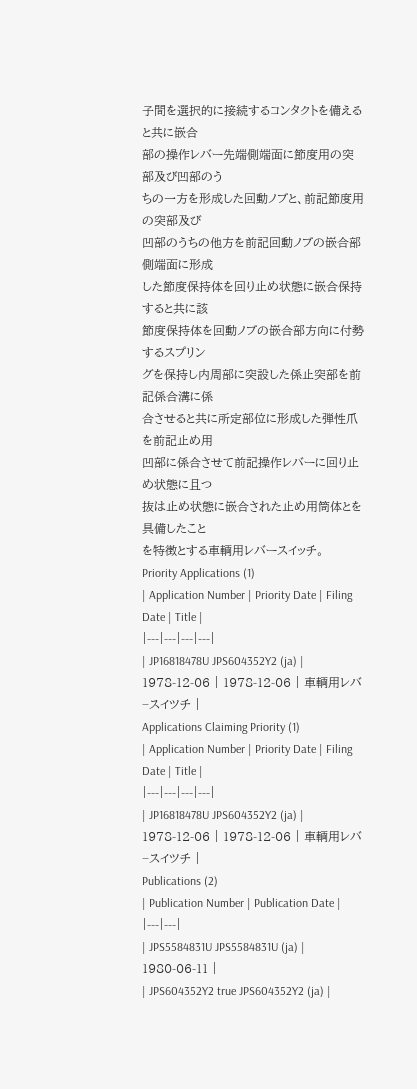子間を選択的に接続するコンタクトを備えると共に嵌合
部の操作レバー先端側端面に節度用の突部及び凹部のう
ちの一方を形成した回動ノブと、前記節度用の突部及び
凹部のうちの他方を前記回動ノブの嵌合部側端面に形成
した節度保持体を回り止め状態に嵌合保持すると共に該
節度保持体を回動ノブの嵌合部方向に付勢するスプリン
グを保持し内周部に突設した係止突部を前記係合溝に係
合させると共に所定部位に形成した弾性爪を前記止め用
凹部に係合させて前記操作レバーに回り止め状態に且つ
抜は止め状態に嵌合された止め用筒体とを具備したこと
を特徴とする車輌用レバースイッチ。
Priority Applications (1)
| Application Number | Priority Date | Filing Date | Title |
|---|---|---|---|
| JP16818478U JPS604352Y2 (ja) | 1978-12-06 | 1978-12-06 | 車輌用レバ−スイツチ |
Applications Claiming Priority (1)
| Application Number | Priority Date | Filing Date | Title |
|---|---|---|---|
| JP16818478U JPS604352Y2 (ja) | 1978-12-06 | 1978-12-06 | 車輌用レバ−スイツチ |
Publications (2)
| Publication Number | Publication Date |
|---|---|
| JPS5584831U JPS5584831U (ja) | 1980-06-11 |
| JPS604352Y2 true JPS604352Y2 (ja) |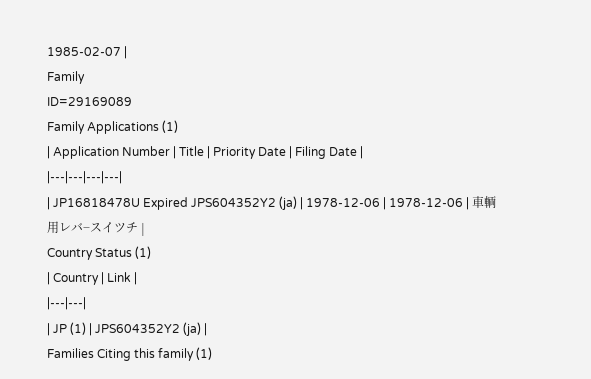1985-02-07 |
Family
ID=29169089
Family Applications (1)
| Application Number | Title | Priority Date | Filing Date |
|---|---|---|---|
| JP16818478U Expired JPS604352Y2 (ja) | 1978-12-06 | 1978-12-06 | 車輌用レバ−スイツチ |
Country Status (1)
| Country | Link |
|---|---|
| JP (1) | JPS604352Y2 (ja) |
Families Citing this family (1)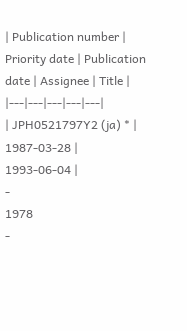| Publication number | Priority date | Publication date | Assignee | Title |
|---|---|---|---|---|
| JPH0521797Y2 (ja) * | 1987-03-28 | 1993-06-04 |
-
1978
-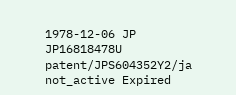1978-12-06 JP JP16818478U patent/JPS604352Y2/ja not_active Expired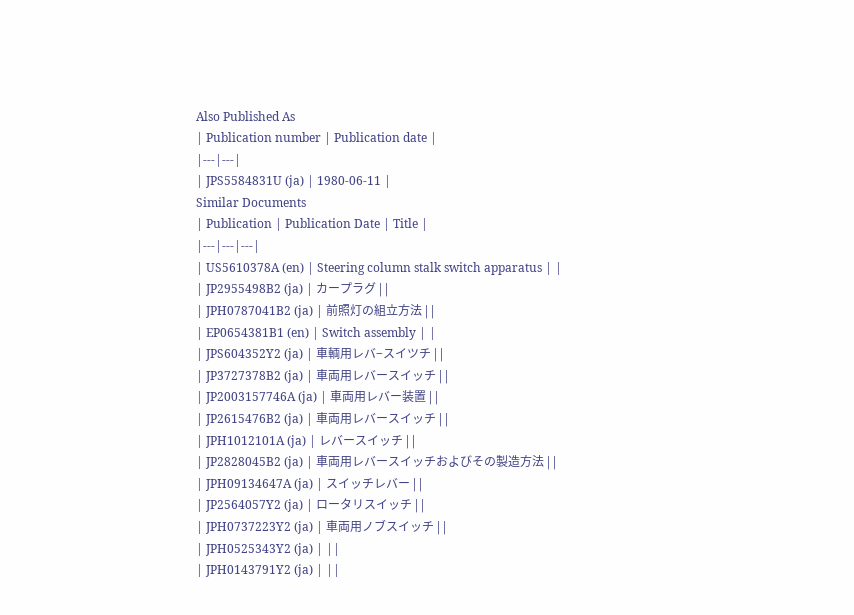Also Published As
| Publication number | Publication date |
|---|---|
| JPS5584831U (ja) | 1980-06-11 |
Similar Documents
| Publication | Publication Date | Title |
|---|---|---|
| US5610378A (en) | Steering column stalk switch apparatus | |
| JP2955498B2 (ja) | カープラグ | |
| JPH0787041B2 (ja) | 前照灯の組立方法 | |
| EP0654381B1 (en) | Switch assembly | |
| JPS604352Y2 (ja) | 車輌用レバ−スイツチ | |
| JP3727378B2 (ja) | 車両用レバースイッチ | |
| JP2003157746A (ja) | 車両用レバー装置 | |
| JP2615476B2 (ja) | 車両用レバースイッチ | |
| JPH1012101A (ja) | レバースイッチ | |
| JP2828045B2 (ja) | 車両用レバースイッチおよびその製造方法 | |
| JPH09134647A (ja) | スイッチレバー | |
| JP2564057Y2 (ja) | ロータリスイッチ | |
| JPH0737223Y2 (ja) | 車両用ノブスイッチ | |
| JPH0525343Y2 (ja) | ||
| JPH0143791Y2 (ja) | ||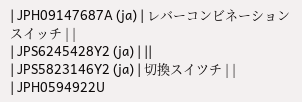| JPH09147687A (ja) | レバーコンビネーションスイッチ | |
| JPS6245428Y2 (ja) | ||
| JPS5823146Y2 (ja) | 切換スイツチ | |
| JPH0594922U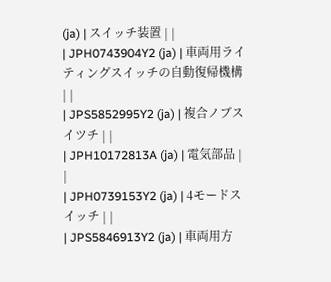(ja) | スイッチ装置 | |
| JPH0743904Y2 (ja) | 車両用ライティングスイッチの自動復帰機構 | |
| JPS5852995Y2 (ja) | 複合ノブスイツチ | |
| JPH10172813A (ja) | 電気部品 | |
| JPH0739153Y2 (ja) | 4モードスイッチ | |
| JPS5846913Y2 (ja) | 車両用方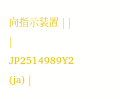向指示装置 | |
| JP2514989Y2 (ja) |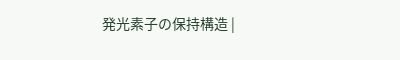発光素子の保持構造 |